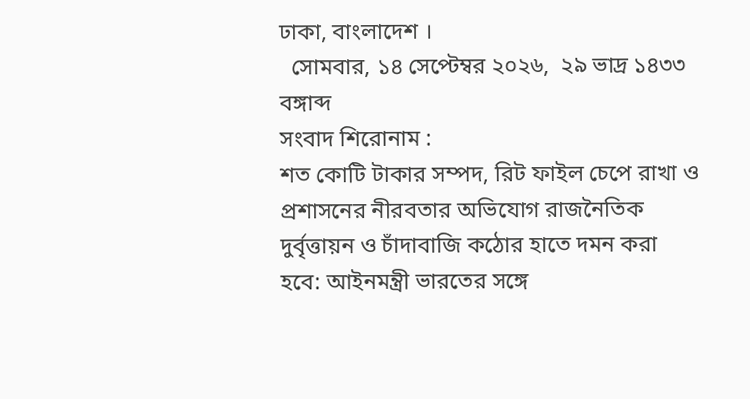ঢাকা, বাংলাদেশ ।
  সোমবার, ১৪ সেপ্টেম্বর ২০২৬,  ২৯ ভাদ্র ১৪৩৩ বঙ্গাব্দ
সংবাদ শিরোনাম :
শত কোটি টাকার সম্পদ, রিট ফাইল চেপে রাখা ও প্রশাসনের নীরবতার অভিযোগ রাজনৈতিক দুর্বৃত্তায়ন ও চাঁদাবাজি কঠোর হাতে দমন করা হবে: আইনমন্ত্রী ভারতের সঙ্গে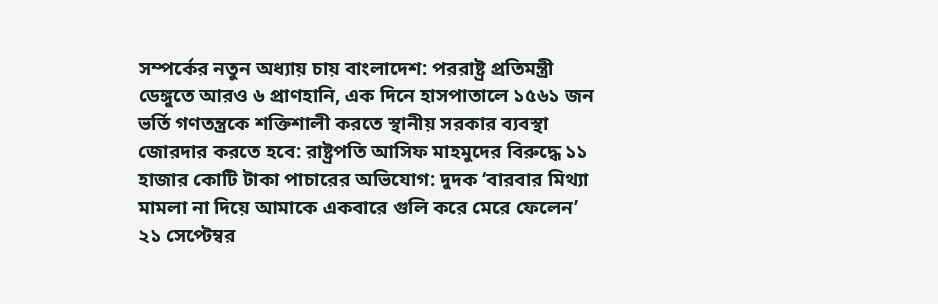সম্পর্কের নতুন অধ্যায় চায় বাংলাদেশ: পররাষ্ট্র প্রতিমন্ত্রী ডেঙ্গুতে আরও ৬ প্রাণহানি, এক দিনে হাসপাতালে ১৫৬১ জন ভর্তি গণতন্ত্রকে শক্তিশালী করতে স্থানীয় সরকার ব্যবস্থা জোরদার করতে হবে: রাষ্ট্রপতি আসিফ মাহমুদের বিরুদ্ধে ১১ হাজার কোটি টাকা পাচারের অভিযোগ: দুদক ‘বারবার মিথ্যা মামলা না দিয়ে আমাকে একবারে গুলি করে মেরে ফেলেন’ ২১ সেপ্টেম্বর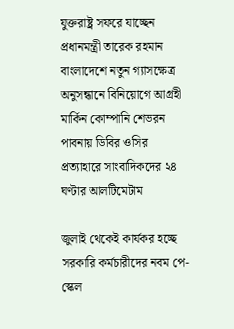যুক্তরাষ্ট্র সফরে যাচ্ছেন প্রধানমন্ত্রী তারেক রহমান বাংলাদেশে নতুন গ্যাসক্ষেত্র অনুসন্ধানে বিনিয়োগে আগ্রহী মার্কিন কোম্পানি শেভরন পাবনায় ডিবির ওসির প্রত্যাহারে সাংবাদিকদের ২৪ ঘণ্টার আলটিমেটাম

জুলাই থেকেই কার্যকর হচ্ছে সরকারি কর্মচারীদের নবম পে-স্কেল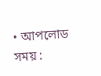• আপলোড সময় :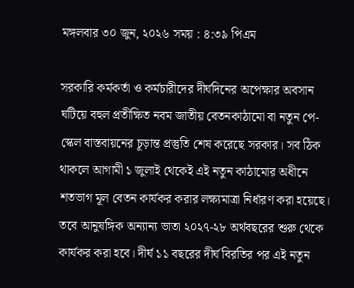মঙ্গলবার ৩০ জুন, ২০২৬ সময় : ৪:৩৯ পিএম

সরকারি কর্মকর্তা ও কর্মচারীদের দীর্ঘদিনের অপেক্ষার অবসান ঘটিয়ে বহুল প্রতীক্ষিত নবম জাতীয় বেতনকাঠামো বা নতুন পে-স্কেল বাস্তবায়নের চূড়ান্ত প্রস্তুতি শেষ করেছে সরকার। সব ঠিক থাকলে আগামী ১ জুলাই থেকেই এই নতুন কাঠামোর অধীনে শতভাগ মূল বেতন কার্যকর করার লক্ষ্যমাত্রা নির্ধারণ করা হয়েছে। তবে আনুষঙ্গিক অন্যান্য ভাতা ২০২৭-২৮ অর্থবছরের শুরু থেকে কার্যকর করা হবে। দীর্ঘ ১১ বছরের দীর্ঘ বিরতির পর এই নতুন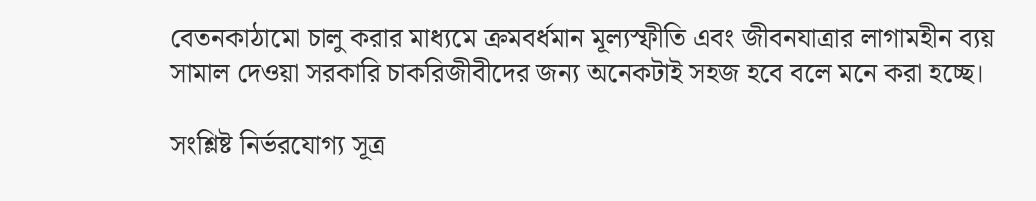বেতনকাঠামো চালু করার মাধ্যমে ক্রমবর্ধমান মূল্যস্ফীতি এবং জীবনযাত্রার লাগামহীন ব্যয় সামাল দেওয়া সরকারি চাকরিজীবীদের জন্য অনেকটাই সহজ হবে বলে মনে করা হচ্ছে।

সংশ্লিষ্ট নির্ভরযোগ্য সূত্র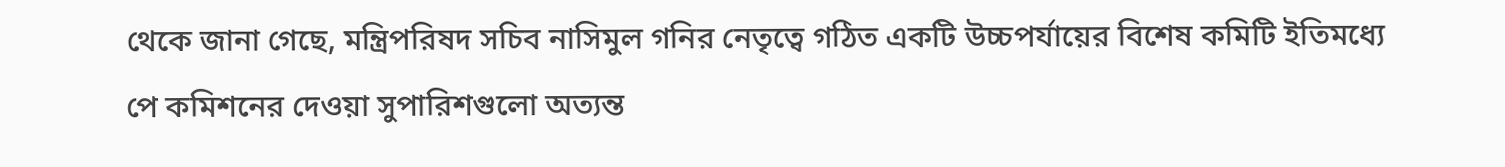থেকে জানা গেছে, মন্ত্রিপরিষদ সচিব নাসিমুল গনির নেতৃত্বে গঠিত একটি উচ্চপর্যায়ের বিশেষ কমিটি ইতিমধ্যে পে কমিশনের দেওয়া সুপারিশগুলো অত্যন্ত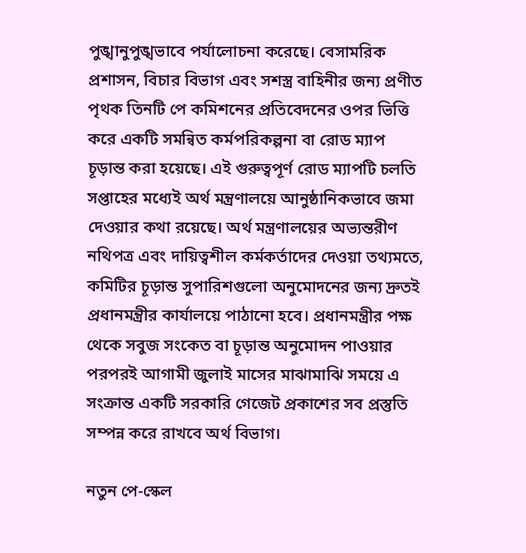পুঙ্খানুপুঙ্খভাবে পর্যালোচনা করেছে। বেসামরিক প্রশাসন, বিচার বিভাগ এবং সশস্ত্র বাহিনীর জন্য প্রণীত পৃথক তিনটি পে কমিশনের প্রতিবেদনের ওপর ভিত্তি করে একটি সমন্বিত কর্মপরিকল্পনা বা রোড ম্যাপ চূড়ান্ত করা হয়েছে। এই গুরুত্বপূর্ণ রোড ম্যাপটি চলতি সপ্তাহের মধ্যেই অর্থ মন্ত্রণালয়ে আনুষ্ঠানিকভাবে জমা দেওয়ার কথা রয়েছে। অর্থ মন্ত্রণালয়ের অভ্যন্তরীণ নথিপত্র এবং দায়িত্বশীল কর্মকর্তাদের দেওয়া তথ্যমতে, কমিটির চূড়ান্ত সুপারিশগুলো অনুমোদনের জন্য দ্রুতই প্রধানমন্ত্রীর কার্যালয়ে পাঠানো হবে। প্রধানমন্ত্রীর পক্ষ থেকে সবুজ সংকেত বা চূড়ান্ত অনুমোদন পাওয়ার পরপরই আগামী জুলাই মাসের মাঝামাঝি সময়ে এ সংক্রান্ত একটি সরকারি গেজেট প্রকাশের সব প্রস্তুতি সম্পন্ন করে রাখবে অর্থ বিভাগ।

নতুন পে-স্কেল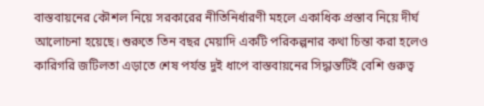বাস্তবায়নের কৌশল নিয়ে সরকারের নীতিনির্ধারণী মহলে একাধিক প্রস্তাব নিয়ে দীর্ঘ আলোচনা হয়েছে। শুরুতে তিন বছর মেয়াদি একটি পরিকল্পনার কথা চিন্তা করা হলেও কারিগরি জটিলতা এড়াতে শেষ পর্যন্ত দুই ধাপে বাস্তবায়নের সিদ্ধান্তটিই বেশি গুরুত্ব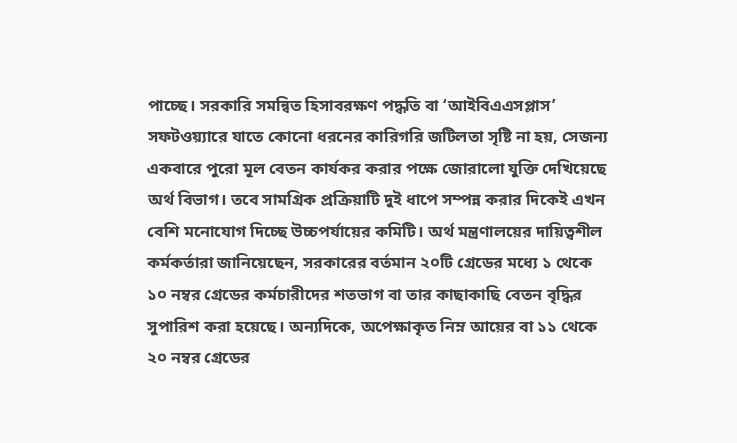পাচ্ছে। সরকারি সমন্বিত হিসাবরক্ষণ পদ্ধতি বা ‘আইবিএএসপ্লাস’ সফটওয়্যারে যাতে কোনো ধরনের কারিগরি জটিলতা সৃষ্টি না হয়, সেজন্য একবারে পুরো মূল বেতন কার্যকর করার পক্ষে জোরালো যুক্তি দেখিয়েছে অর্থ বিভাগ। তবে সামগ্রিক প্রক্রিয়াটি দুই ধাপে সম্পন্ন করার দিকেই এখন বেশি মনোযোগ দিচ্ছে উচ্চপর্যায়ের কমিটি। অর্থ মন্ত্রণালয়ের দায়িত্বশীল কর্মকর্তারা জানিয়েছেন, সরকারের বর্তমান ২০টি গ্রেডের মধ্যে ১ থেকে ১০ নম্বর গ্রেডের কর্মচারীদের শতভাগ বা তার কাছাকাছি বেতন বৃদ্ধির সুপারিশ করা হয়েছে। অন্যদিকে, অপেক্ষাকৃত নিম্ন আয়ের বা ১১ থেকে ২০ নম্বর গ্রেডের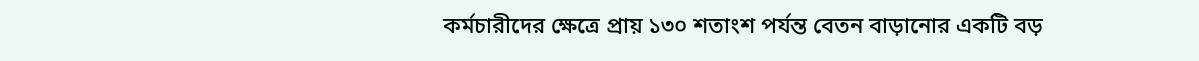কর্মচারীদের ক্ষেত্রে প্রায় ১৩০ শতাংশ পর্যন্ত বেতন বাড়ানোর একটি বড়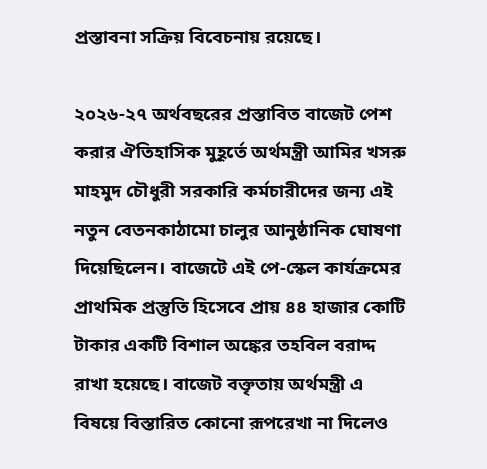প্রস্তাবনা সক্রিয় বিবেচনায় রয়েছে।

২০২৬-২৭ অর্থবছরের প্রস্তাবিত বাজেট পেশ করার ঐতিহাসিক মুহূর্তে অর্থমন্ত্রী আমির খসরু মাহমুদ চৌধুরী সরকারি কর্মচারীদের জন্য এই নতুন বেতনকাঠামো চালুর আনুষ্ঠানিক ঘোষণা দিয়েছিলেন। বাজেটে এই পে-স্কেল কার্যক্রমের প্রাথমিক প্রস্তুতি হিসেবে প্রায় ৪৪ হাজার কোটি টাকার একটি বিশাল অঙ্কের তহবিল বরাদ্দ রাখা হয়েছে। বাজেট বক্তৃতায় অর্থমন্ত্রী এ বিষয়ে বিস্তারিত কোনো রূপরেখা না দিলেও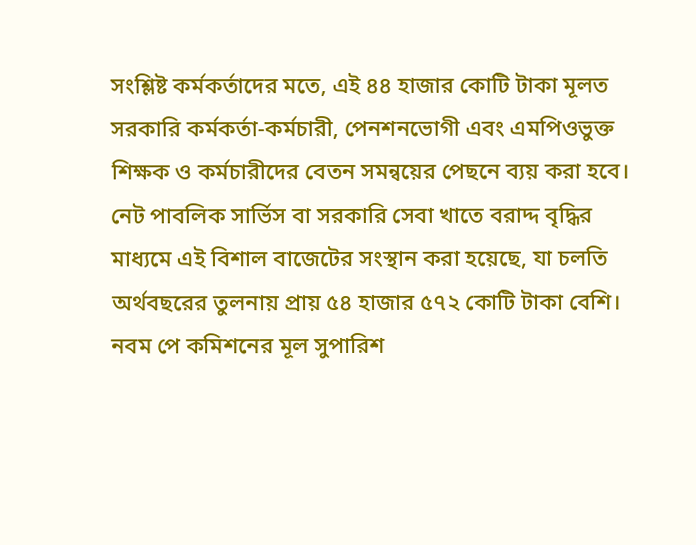সংশ্লিষ্ট কর্মকর্তাদের মতে, এই ৪৪ হাজার কোটি টাকা মূলত সরকারি কর্মকর্তা-কর্মচারী, পেনশনভোগী এবং এমপিওভুক্ত শিক্ষক ও কর্মচারীদের বেতন সমন্বয়ের পেছনে ব্যয় করা হবে। নেট পাবলিক সার্ভিস বা সরকারি সেবা খাতে বরাদ্দ বৃদ্ধির মাধ্যমে এই বিশাল বাজেটের সংস্থান করা হয়েছে, যা চলতি অর্থবছরের তুলনায় প্রায় ৫৪ হাজার ৫৭২ কোটি টাকা বেশি। নবম পে কমিশনের মূল সুপারিশ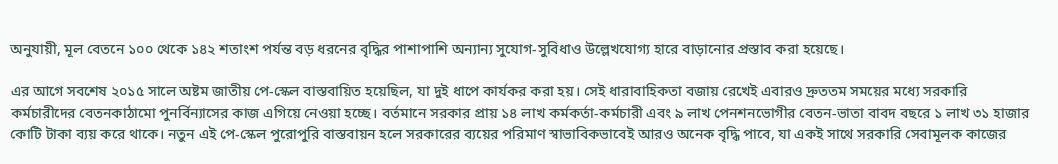অনুযায়ী, মূল বেতনে ১০০ থেকে ১৪২ শতাংশ পর্যন্ত বড় ধরনের বৃদ্ধির পাশাপাশি অন্যান্য সুযোগ-সুবিধাও উল্লেখযোগ্য হারে বাড়ানোর প্রস্তাব করা হয়েছে।

এর আগে সবশেষ ২০১৫ সালে অষ্টম জাতীয় পে-স্কেল বাস্তবায়িত হয়েছিল, যা দুই ধাপে কার্যকর করা হয়। সেই ধারাবাহিকতা বজায় রেখেই এবারও দ্রুততম সময়ের মধ্যে সরকারি কর্মচারীদের বেতনকাঠামো পুনর্বিন্যাসের কাজ এগিয়ে নেওয়া হচ্ছে। বর্তমানে সরকার প্রায় ১৪ লাখ কর্মকর্তা-কর্মচারী এবং ৯ লাখ পেনশনভোগীর বেতন-ভাতা বাবদ বছরে ১ লাখ ৩১ হাজার কোটি টাকা ব্যয় করে থাকে। নতুন এই পে-স্কেল পুরোপুরি বাস্তবায়ন হলে সরকারের ব্যয়ের পরিমাণ স্বাভাবিকভাবেই আরও অনেক বৃদ্ধি পাবে, যা একই সাথে সরকারি সেবামূলক কাজের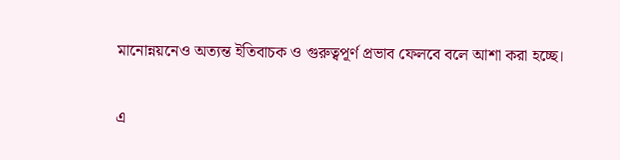মানোন্নয়নেও অত্যন্ত ইতিবাচক ও গুরুত্বপূর্ণ প্রভাব ফেলবে বলে আশা করা হচ্ছে।


এ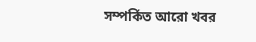সম্পর্কিত আরো খবর